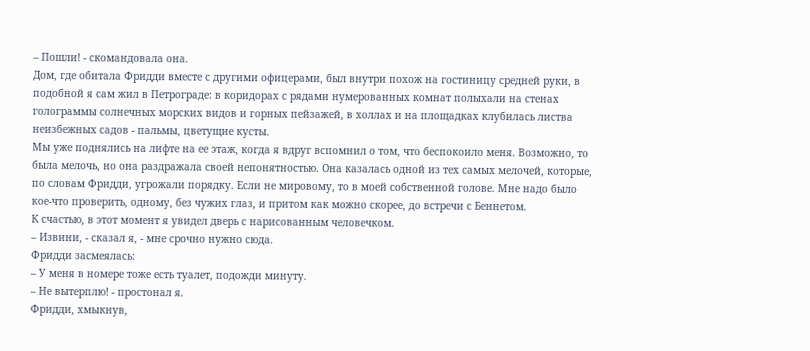– Пошли! - скомандовала она.
Дом, где обитала Фридди вместе с другими офицерами, был внутри похож на гостиницу средней руки, в подобной я сам жил в Петрограде: в коридорах с рядами нумерованных комнат полыхали на стенах голограммы солнечных морских видов и горных пейзажей, в холлах и на площадках клубилась листва неизбежных садов - пальмы, цветущие кусты.
Мы уже поднялись на лифте на ее этаж, когда я вдруг вспомнил о том, что беспокоило меня. Возможно, то была мелочь, но она раздражала своей непонятностью. Она казалась одной из тех самых мелочей, которые, по словам Фридди, угрожали порядку. Если не мировому, то в моей собственной голове. Мне надо было кое-что проверить, одному, без чужих глаз, и притом как можно скорее, до встречи с Беннетом.
К счастью, в этот момент я увидел дверь с нарисованным человечком.
– Извини, - сказал я, - мне срочно нужно сюда.
Фридди засмеялась:
– У меня в номере тоже есть туалет, подожди минуту.
– Не вытерплю! - простонал я.
Фридди, хмыкнув,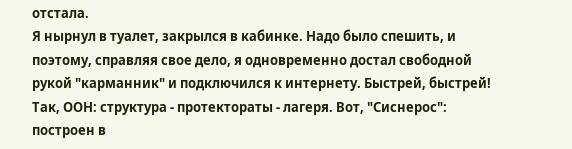отстала.
Я нырнул в туалет, закрылся в кабинке. Надо было спешить, и поэтому, справляя свое дело, я одновременно достал свободной рукой "карманник" и подключился к интернету. Быстрей, быстрей! Так, ООН: структура - протектораты - лагеря. Вот, "Сиснерос": построен в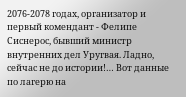2076-2078 годах, организатор и первый комендант - Фелипе Сиснерос, бывший министр внутренних дел Уругвая. Ладно, сейчас не до истории!… Вот данные по лагерю на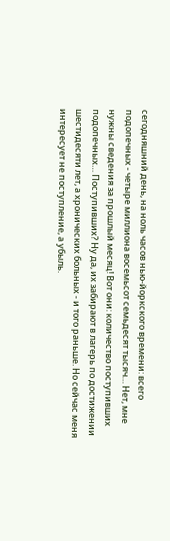сегодняшний день, на ноль часов нью-йоркского времени: всего подопечных - четыре миллиона восемьсот семьдесят тысяч… Нет, мне нужны сведения за прошлый месяц! Вот они: количество поступивших подопечных… Поступивших? Ну да, их забирают в лагерь по достижении шестидесяти лет, а хронических больных - и того раньше. Но сейчас меня интересует не поступление, а убыль.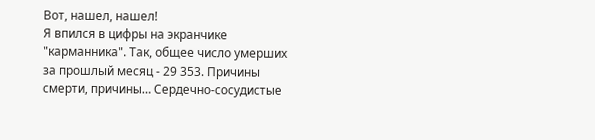Вот, нашел, нашел!
Я впился в цифры на экранчике "карманника". Так, общее число умерших за прошлый месяц - 29 353. Причины смерти, причины… Сердечно-сосудистые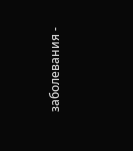заболевания -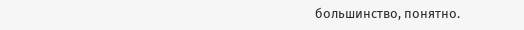большинство, понятно.